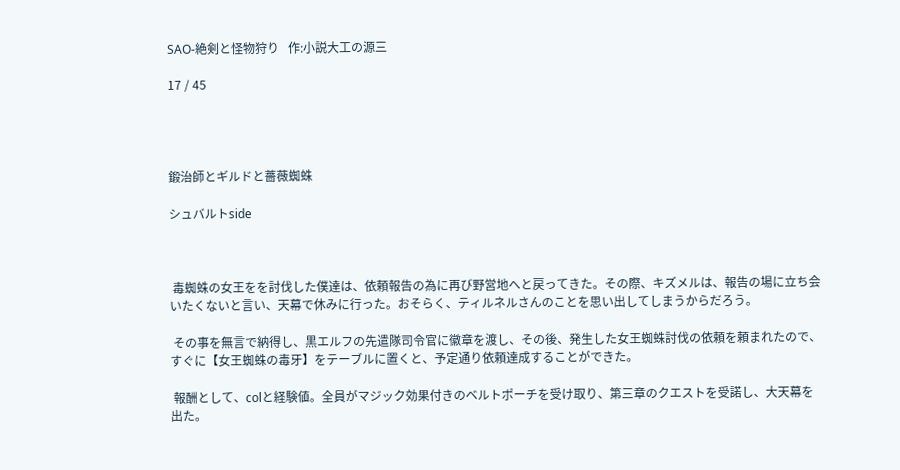SAO-絶剣と怪物狩り   作:小説大工の源三

17 / 45




鍛治師とギルドと薔薇蜘蛛

シュバルトside



 毒蜘蛛の女王をを討伐した僕達は、依頼報告の為に再び野営地へと戻ってきた。その際、キズメルは、報告の場に立ち会いたくないと言い、天幕で休みに行った。おそらく、ティルネルさんのことを思い出してしまうからだろう。

 その事を無言で納得し、黒エルフの先遣隊司令官に徽章を渡し、その後、発生した女王蜘蛛討伐の依頼を頼まれたので、すぐに【女王蜘蛛の毒牙】をテーブルに置くと、予定通り依頼達成することができた。

 報酬として、colと経験値。全員がマジック効果付きのベルトポーチを受け取り、第三章のクエストを受諾し、大天幕を出た。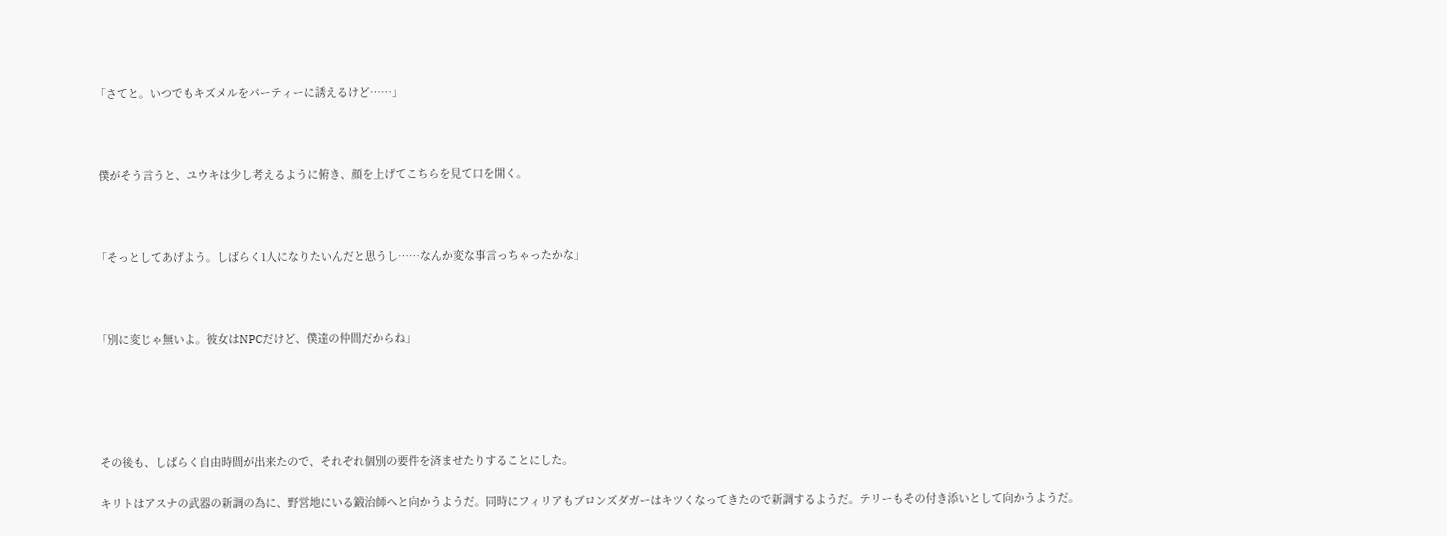「さてと。いつでもキズメルをパーティーに誘えるけど……」



 僕がそう言うと、ユウキは少し考えるように俯き、顔を上げてこちらを見て口を開く。



「そっとしてあげよう。しばらく1人になりたいんだと思うし……なんか変な事言っちゃったかな」



「別に変じゃ無いよ。彼女はNPCだけど、僕達の仲間だからね」





 その後も、しばらく自由時間が出来たので、それぞれ個別の要件を済ませたりすることにした。

 キリトはアスナの武器の新調の為に、野営地にいる鍛治師へと向かうようだ。同時にフィリアもブロンズダガーはキツくなってきたので新調するようだ。テリーもその付き添いとして向かうようだ。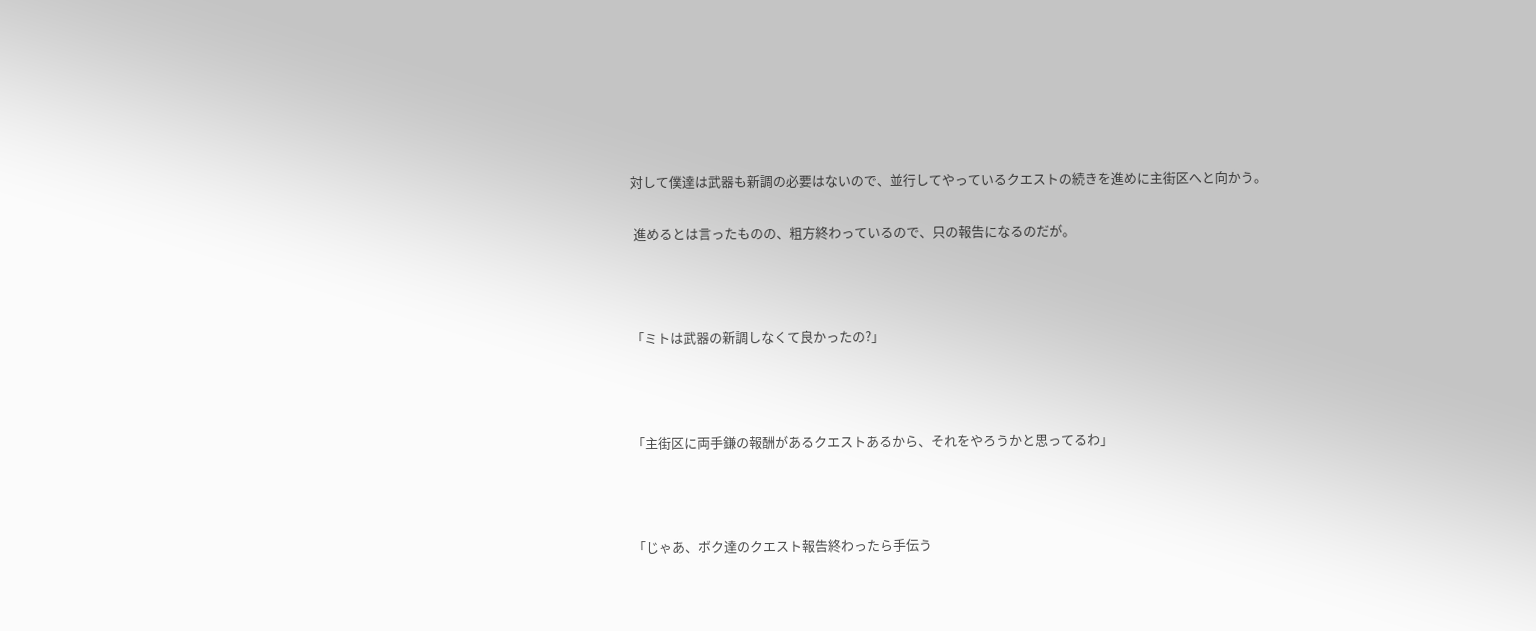対して僕達は武器も新調の必要はないので、並行してやっているクエストの続きを進めに主街区へと向かう。

 進めるとは言ったものの、粗方終わっているので、只の報告になるのだが。



「ミトは武器の新調しなくて良かったの?」



「主街区に両手鎌の報酬があるクエストあるから、それをやろうかと思ってるわ」



「じゃあ、ボク達のクエスト報告終わったら手伝う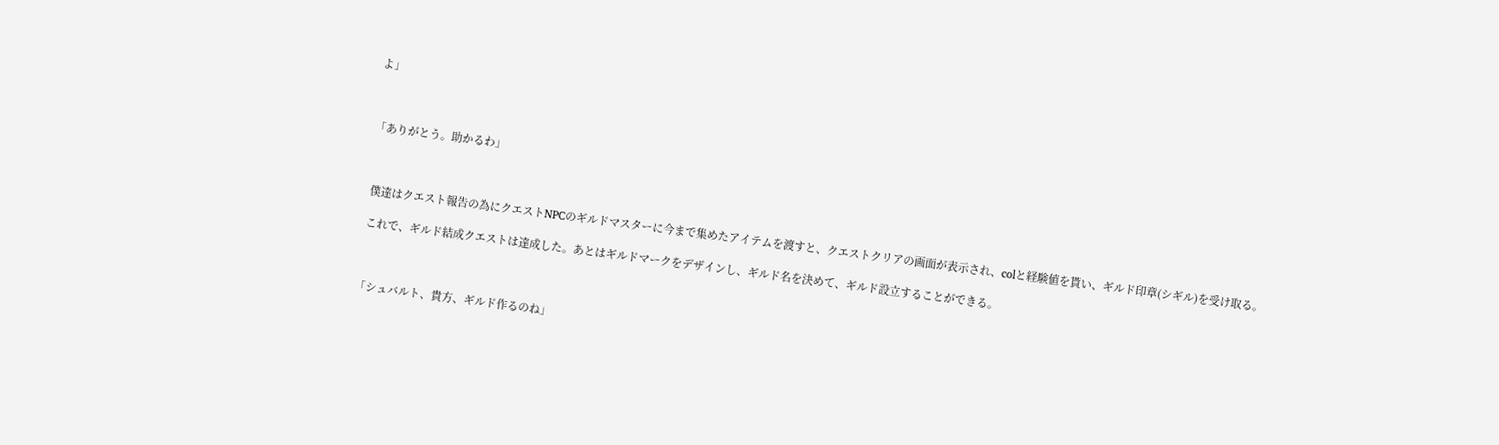よ」



「ありがとう。助かるわ」



 僕達はクエスト報告の為にクエストNPCのギルドマスターに今まで集めたアイテムを渡すと、クエストクリアの画面が表示され、colと経験値を貰い、ギルド印章(シギル)を受け取る。

 これで、ギルド結成クエストは達成した。あとはギルドマークをデザインし、ギルド名を決めて、ギルド設立することができる。



「シュバルト、貴方、ギルド作るのね」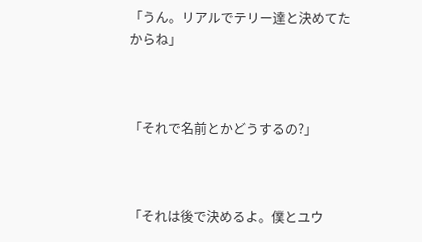「うん。リアルでテリー達と決めてたからね」



「それで名前とかどうするの?」



「それは後で決めるよ。僕とユウ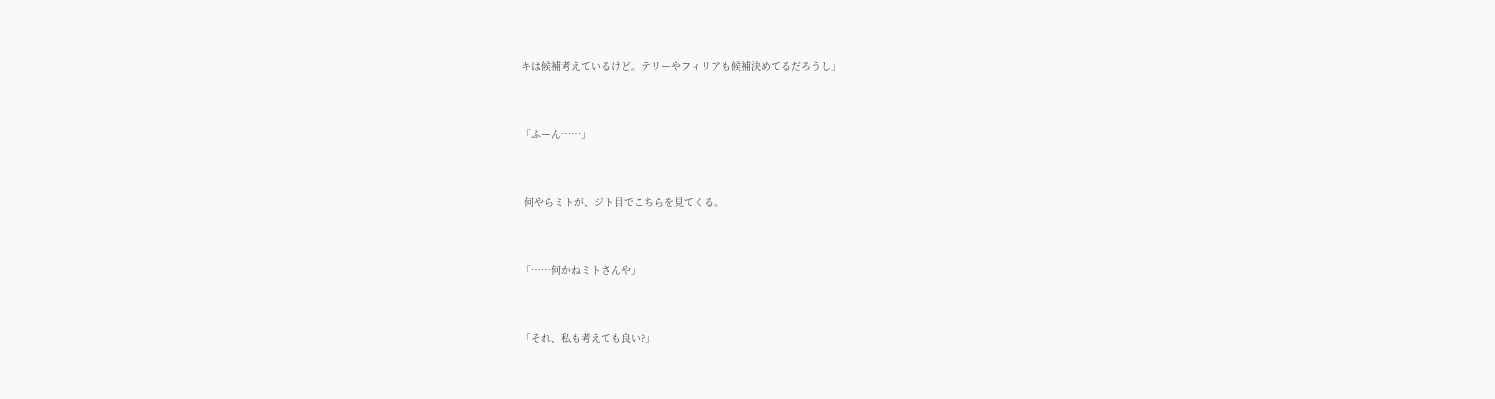キは候補考えているけど。テリーやフィリアも候補決めてるだろうし」



「ふーん……」



 何やらミトが、ジト目でこちらを見てくる。



「……何かねミトさんや」



「それ、私も考えても良い?」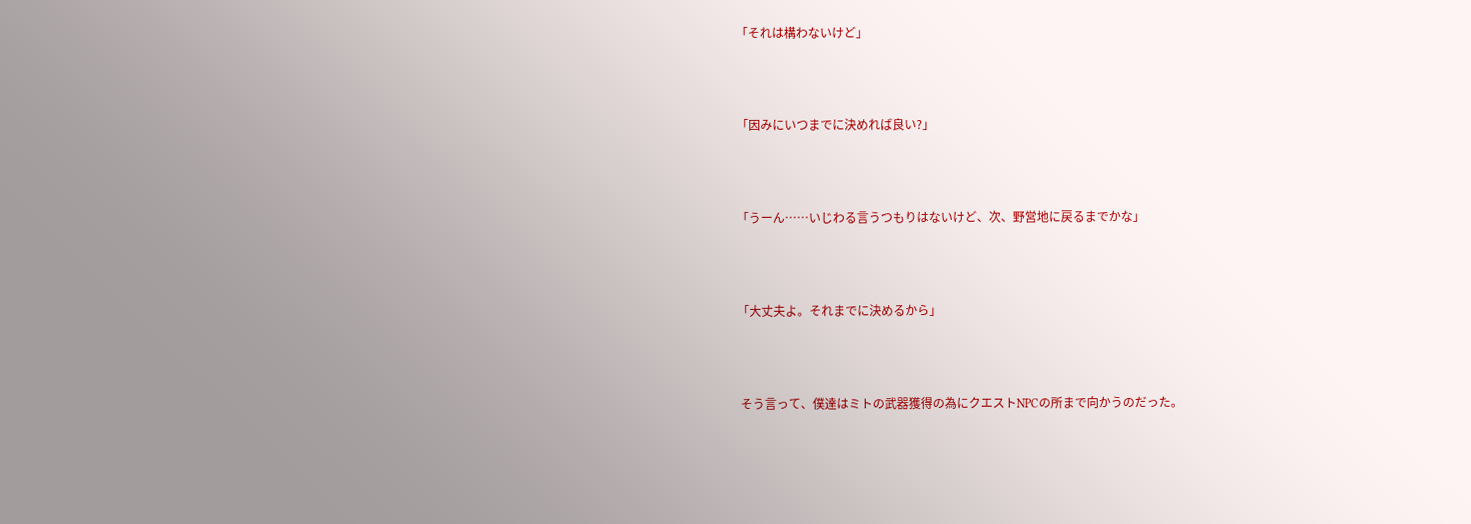「それは構わないけど」



「因みにいつまでに決めれば良い?」



「うーん……いじわる言うつもりはないけど、次、野営地に戻るまでかな」



「大丈夫よ。それまでに決めるから」



 そう言って、僕達はミトの武器獲得の為にクエストNPCの所まで向かうのだった。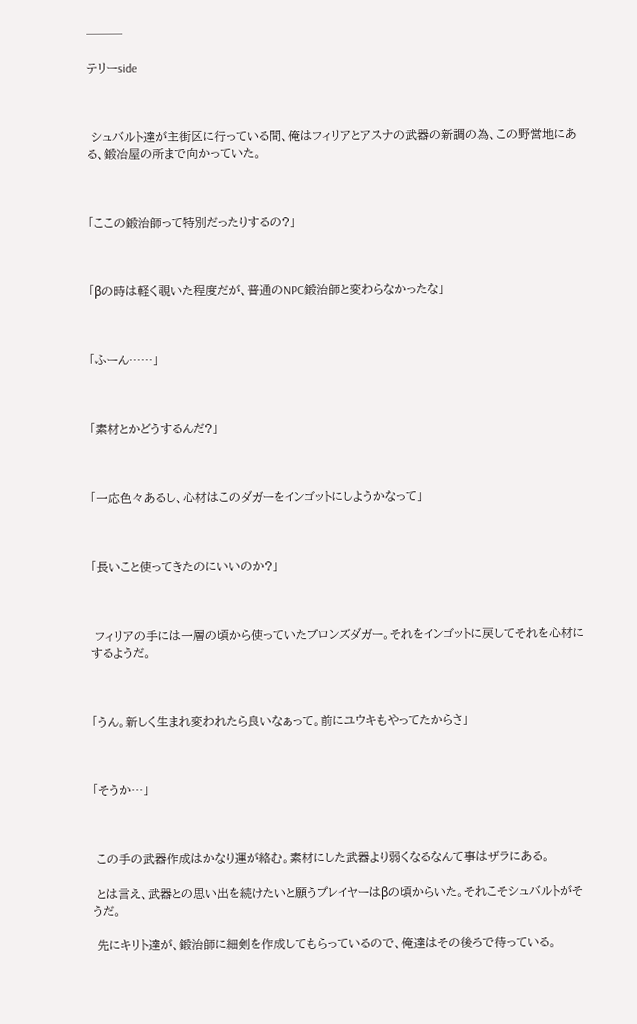───

テリーside



 シュバルト達が主街区に行っている間、俺はフィリアとアスナの武器の新調の為、この野営地にある、鍛冶屋の所まで向かっていた。



「ここの鍛治師って特別だったりするの?」



「βの時は軽く覗いた程度だが、普通のNPC鍛治師と変わらなかったな」



「ふーん……」



「素材とかどうするんだ?」



「一応色々あるし、心材はこのダガーをインゴットにしようかなって」



「長いこと使ってきたのにいいのか?」



 フィリアの手には一層の頃から使っていたブロンズダガー。それをインゴットに戻してそれを心材にするようだ。



「うん。新しく生まれ変われたら良いなぁって。前にユウキもやってたからさ」



「そうか…」



 この手の武器作成はかなり運が絡む。素材にした武器より弱くなるなんて事はザラにある。

 とは言え、武器との思い出を続けたいと願うプレイヤーはβの頃からいた。それこそシュバルトがそうだ。

 先にキリト達が、鍛治師に細剣を作成してもらっているので、俺達はその後ろで待っている。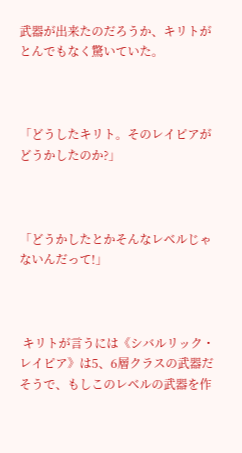武器が出来たのだろうか、キリトがとんでもなく驚いていた。



「どうしたキリト。そのレイピアがどうかしたのか?」



「どうかしたとかそんなレベルじゃないんだって!」



 キリトが言うには《シバルリック・レイピア》は5、6層クラスの武器だそうで、もしこのレベルの武器を作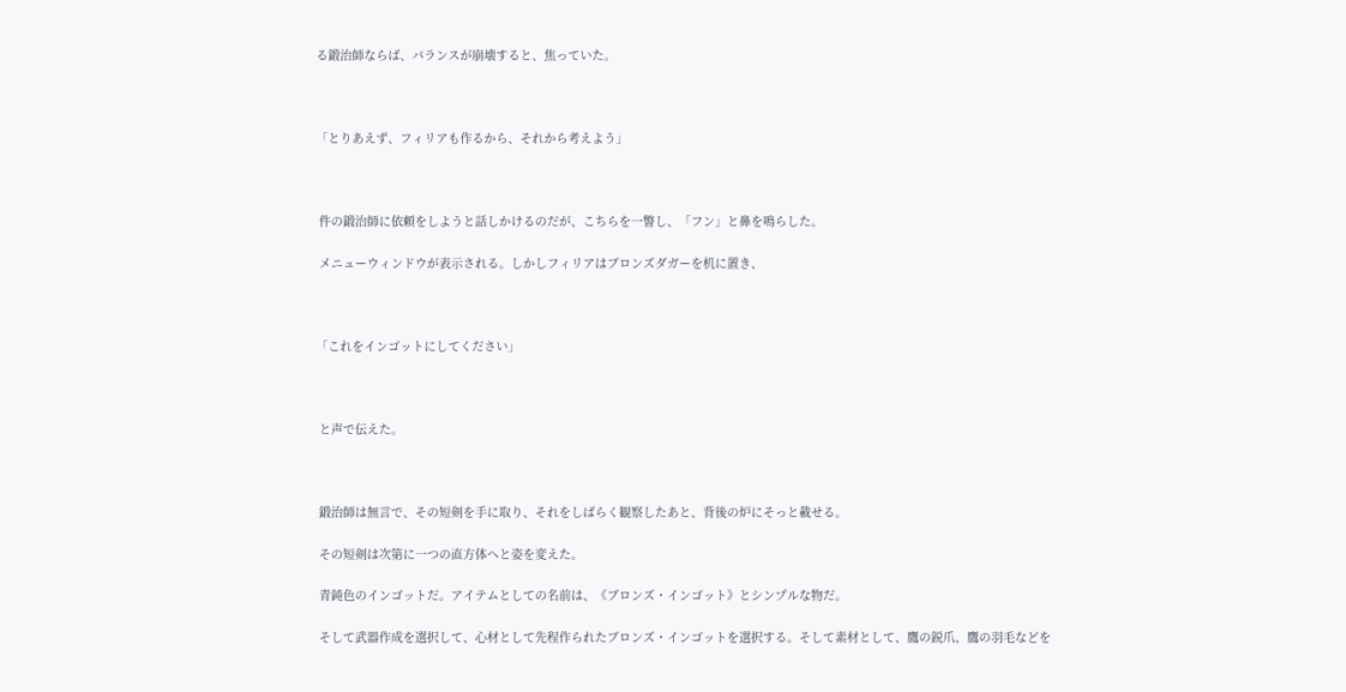る鍛治師ならば、バランスが崩壊すると、焦っていた。



「とりあえず、フィリアも作るから、それから考えよう」



 件の鍛治師に依頼をしようと話しかけるのだが、こちらを一瞥し、「フン」と鼻を鳴らした。

 メニューウィンドウが表示される。しかしフィリアはブロンズダガーを机に置き、



「これをインゴットにしてください」



 と声で伝えた。



 鍛治師は無言で、その短剣を手に取り、それをしばらく観察したあと、背後の炉にそっと載せる。

 その短剣は次第に一つの直方体へと姿を変えた。

 青鈍色のインゴットだ。アイテムとしての名前は、《ブロンズ・インゴット》とシンプルな物だ。

 そして武器作成を選択して、心材として先程作られたブロンズ・インゴットを選択する。そして素材として、鷹の鋭爪、鷹の羽毛などを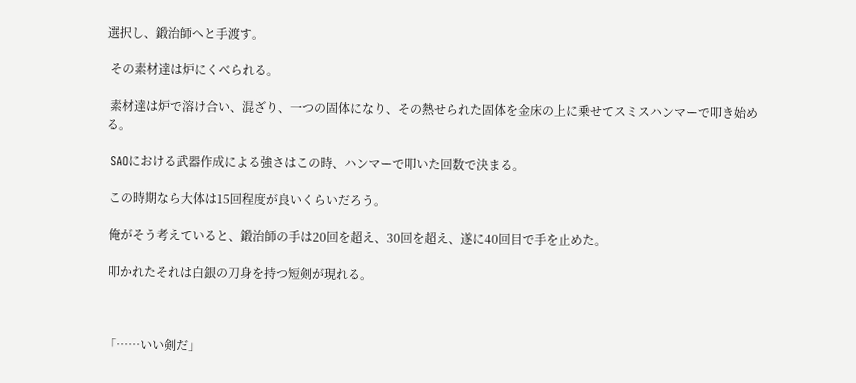選択し、鍛治師へと手渡す。

 その素材達は炉にくべられる。

 素材達は炉で溶け合い、混ざり、一つの固体になり、その熱せられた固体を金床の上に乗せてスミスハンマーで叩き始める。

 SAOにおける武器作成による強さはこの時、ハンマーで叩いた回数で決まる。

 この時期なら大体は15回程度が良いくらいだろう。

 俺がそう考えていると、鍛治師の手は20回を超え、30回を超え、遂に40回目で手を止めた。

 叩かれたそれは白銀の刀身を持つ短剣が現れる。



「……いい剣だ」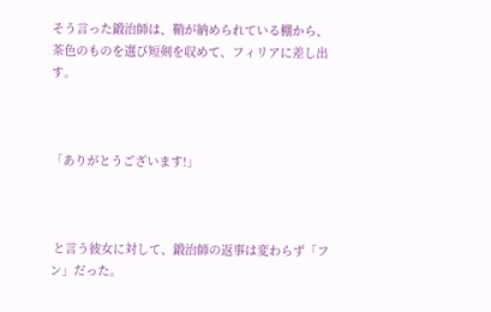そう言った鍛治師は、鞘が納められている棚から、茶色のものを選び短剣を収めて、フィリアに差し出す。



「ありがとうございます!」



 と言う彼女に対して、鍛治師の返事は変わらず「フン」だった。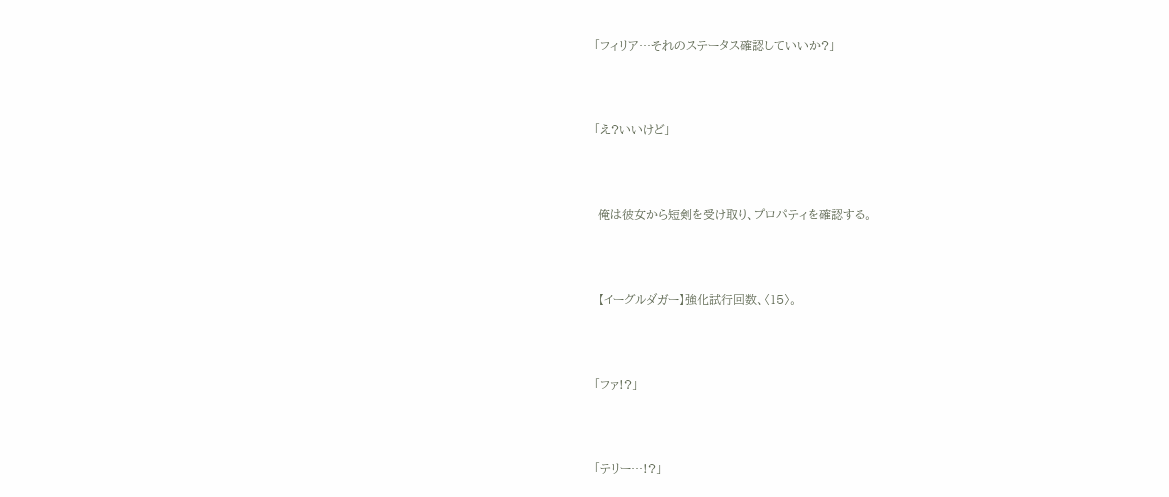「フィリア…それのステータス確認していいか?」



「え?いいけど」



 俺は彼女から短剣を受け取り、プロパティを確認する。



 【イーグルダガー】強化試行回数、〈15〉。



「ファ!?」



「テリー…!?」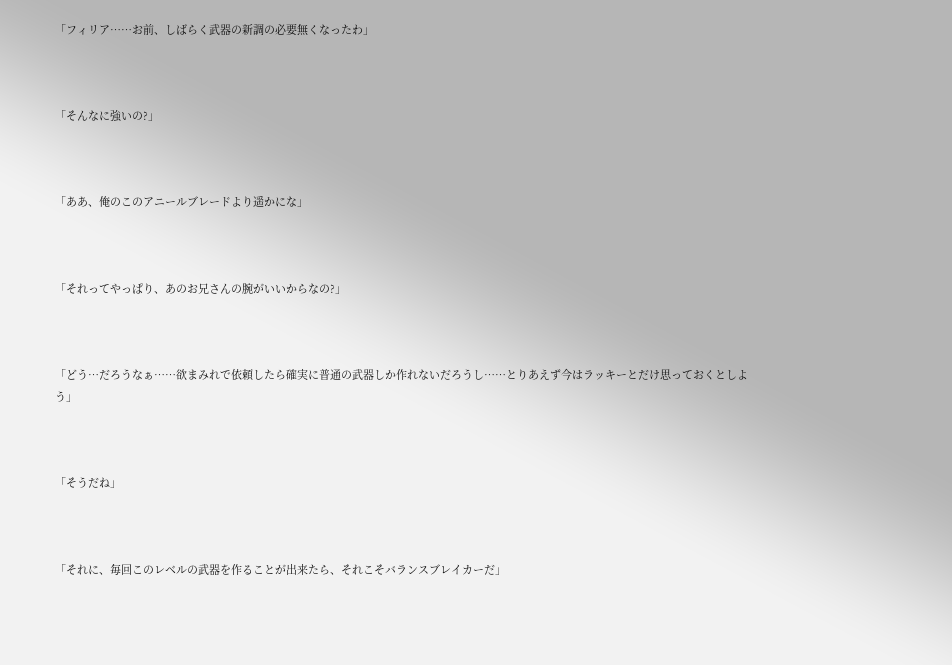「フィリア……お前、しばらく武器の新調の必要無くなったわ」



「そんなに強いの?」



「ああ、俺のこのアニールブレードより遥かにな」



「それってやっぱり、あのお兄さんの腕がいいからなの?」



「どう…だろうなぁ……欲まみれで依頼したら確実に普通の武器しか作れないだろうし……とりあえず今はラッキーとだけ思っておくとしよう」



「そうだね」



「それに、毎回このレベルの武器を作ることが出来たら、それこそバランスブレイカーだ」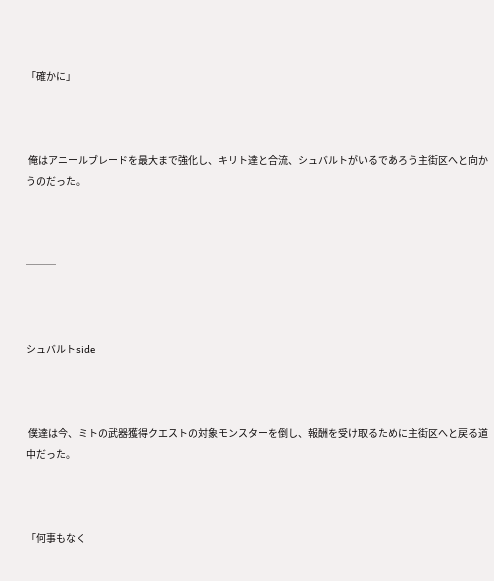「確かに」



 俺はアニールブレードを最大まで強化し、キリト達と合流、シュバルトがいるであろう主街区へと向かうのだった。



───



シュバルトside



 僕達は今、ミトの武器獲得クエストの対象モンスターを倒し、報酬を受け取るために主街区へと戻る道中だった。



「何事もなく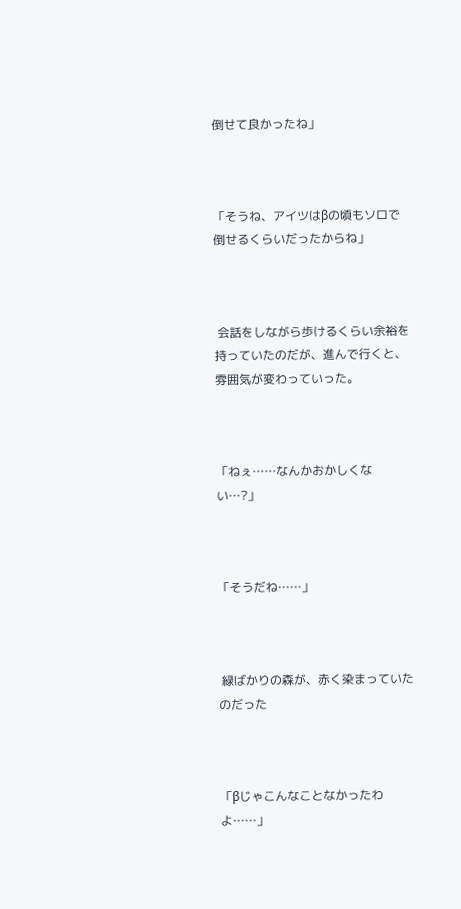倒せて良かったね」



「そうね、アイツはβの頃もソロで倒せるくらいだったからね」



 会話をしながら歩けるくらい余裕を持っていたのだが、進んで行くと、雰囲気が変わっていった。



「ねぇ……なんかおかしくない…?」



「そうだね……」



 緑ばかりの森が、赤く染まっていたのだった



「βじゃこんなことなかったわよ……」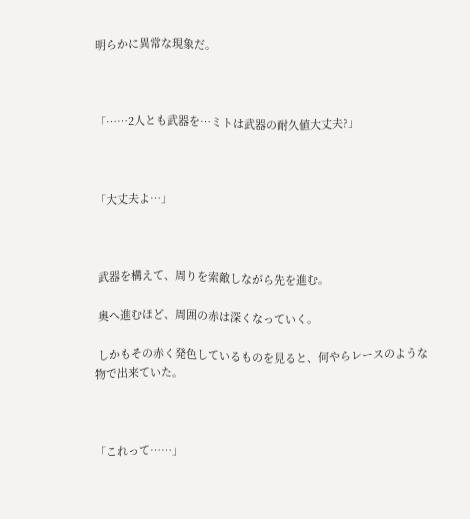明らかに異常な現象だ。



「……2人とも武器を…ミトは武器の耐久値大丈夫?」



「大丈夫よ…」



 武器を構えて、周りを索敵しながら先を進む。

 奥へ進むほど、周囲の赤は深くなっていく。

 しかもその赤く発色しているものを見ると、何やらレースのような物で出来ていた。



「これって……」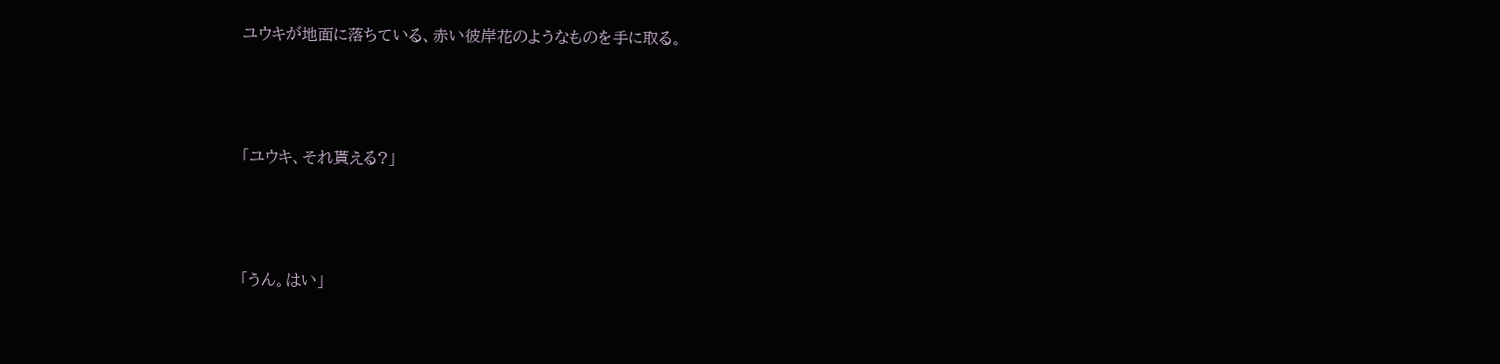ユウキが地面に落ちている、赤い彼岸花のようなものを手に取る。



「ユウキ、それ貰える?」



「うん。はい」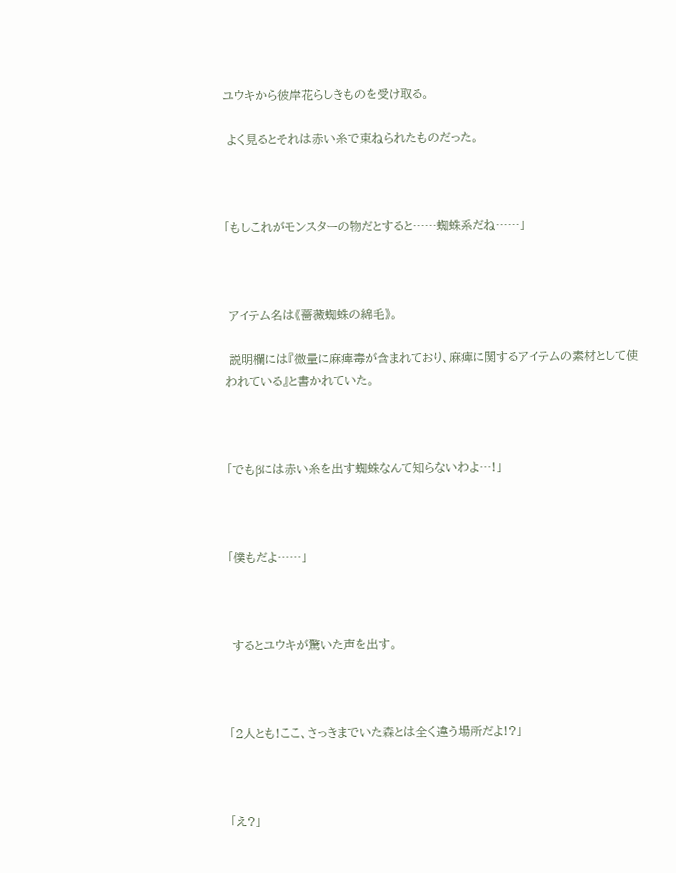ユウキから彼岸花らしきものを受け取る。

 よく見るとそれは赤い糸で束ねられたものだった。



「もしこれがモンスターの物だとすると……蜘蛛系だね……」



 アイテム名は《薔薇蜘蛛の綿毛》。

 説明欄には『微量に麻痺毒が含まれており、麻痺に関するアイテムの素材として使われている』と書かれていた。



「でもβには赤い糸を出す蜘蛛なんて知らないわよ…!」



「僕もだよ……」



 するとユウキが驚いた声を出す。



「2人とも!ここ、さっきまでいた森とは全く違う場所だよ!?」



「え?」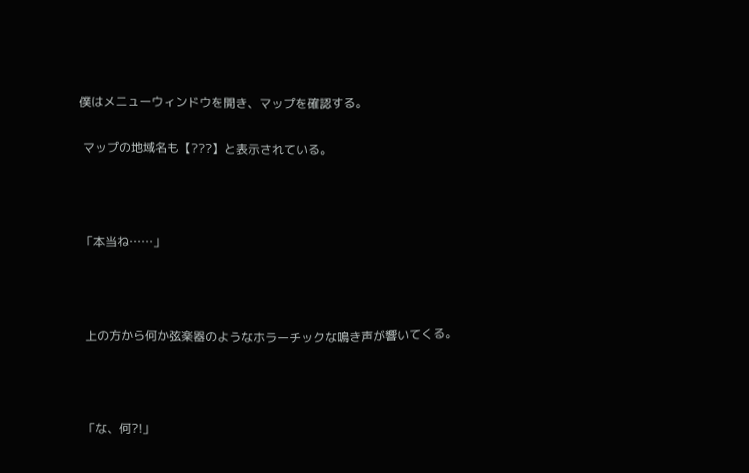僕はメニューウィンドウを開き、マップを確認する。

 マップの地域名も【???】と表示されている。



「本当ね……」



 上の方から何か弦楽器のようなホラーチックな鳴き声が響いてくる。



「な、何?!」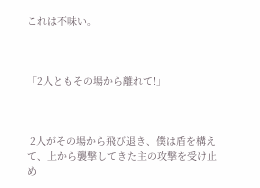これは不味い。



「2人ともその場から離れて!」



 2人がその場から飛び退き、僕は盾を構えて、上から襲撃してきた主の攻撃を受け止め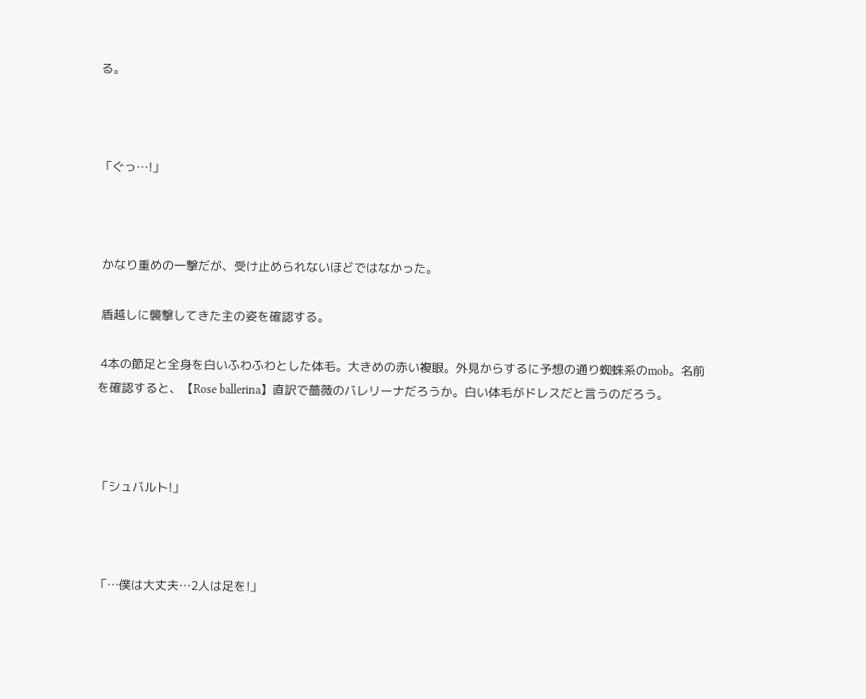る。



「ぐっ…!」



 かなり重めの一撃だが、受け止められないほどではなかった。

 盾越しに襲撃してきた主の姿を確認する。

 4本の節足と全身を白いふわふわとした体毛。大きめの赤い複眼。外見からするに予想の通り蜘蛛系のmob。名前を確認すると、【Rose ballerina】直訳で薔薇のバレリーナだろうか。白い体毛がドレスだと言うのだろう。



「シュバルト!」



「…僕は大丈夫…2人は足を!」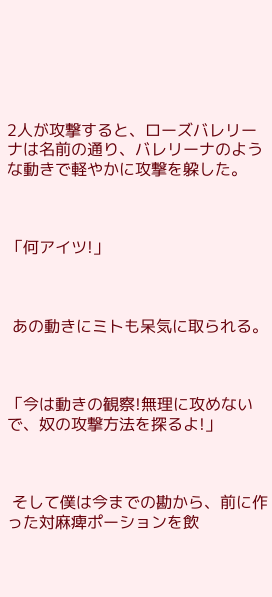2人が攻撃すると、ローズバレリーナは名前の通り、バレリーナのような動きで軽やかに攻撃を躱した。



「何アイツ!」



 あの動きにミトも呆気に取られる。



「今は動きの観察!無理に攻めないで、奴の攻撃方法を探るよ!」



 そして僕は今までの勘から、前に作った対麻痺ポーションを飲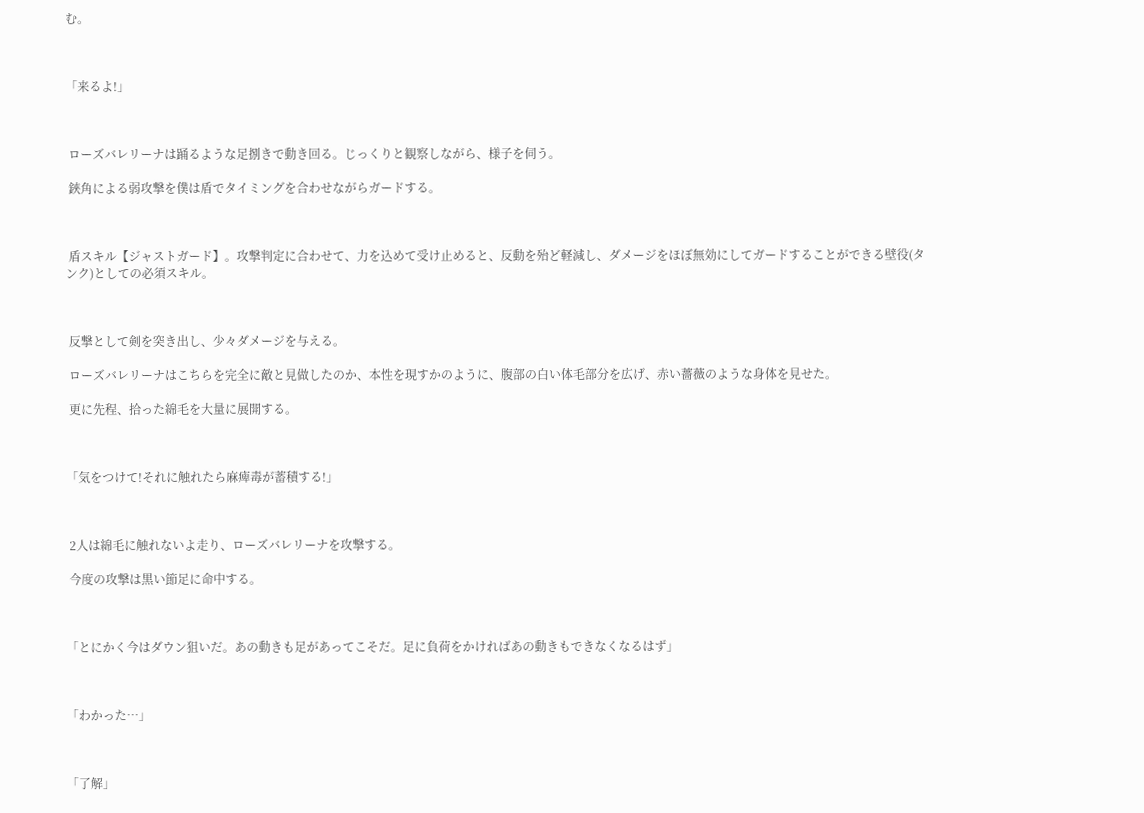む。



「来るよ!」



 ローズバレリーナは踊るような足捌きで動き回る。じっくりと観察しながら、様子を伺う。

 鋏角による弱攻撃を僕は盾でタイミングを合わせながらガードする。



 盾スキル【ジャストガード】。攻撃判定に合わせて、力を込めて受け止めると、反動を殆ど軽減し、ダメージをほぼ無効にしてガードすることができる壁役(タンク)としての必須スキル。



 反撃として剣を突き出し、少々ダメージを与える。

 ローズバレリーナはこちらを完全に敵と見做したのか、本性を現すかのように、腹部の白い体毛部分を広げ、赤い薔薇のような身体を見せた。

 更に先程、拾った綿毛を大量に展開する。



「気をつけて!それに触れたら麻痺毒が蓄積する!」



 2人は綿毛に触れないよ走り、ローズバレリーナを攻撃する。

 今度の攻撃は黒い節足に命中する。



「とにかく今はダウン狙いだ。あの動きも足があってこそだ。足に負荷をかければあの動きもできなくなるはず」



「わかった…」



「了解」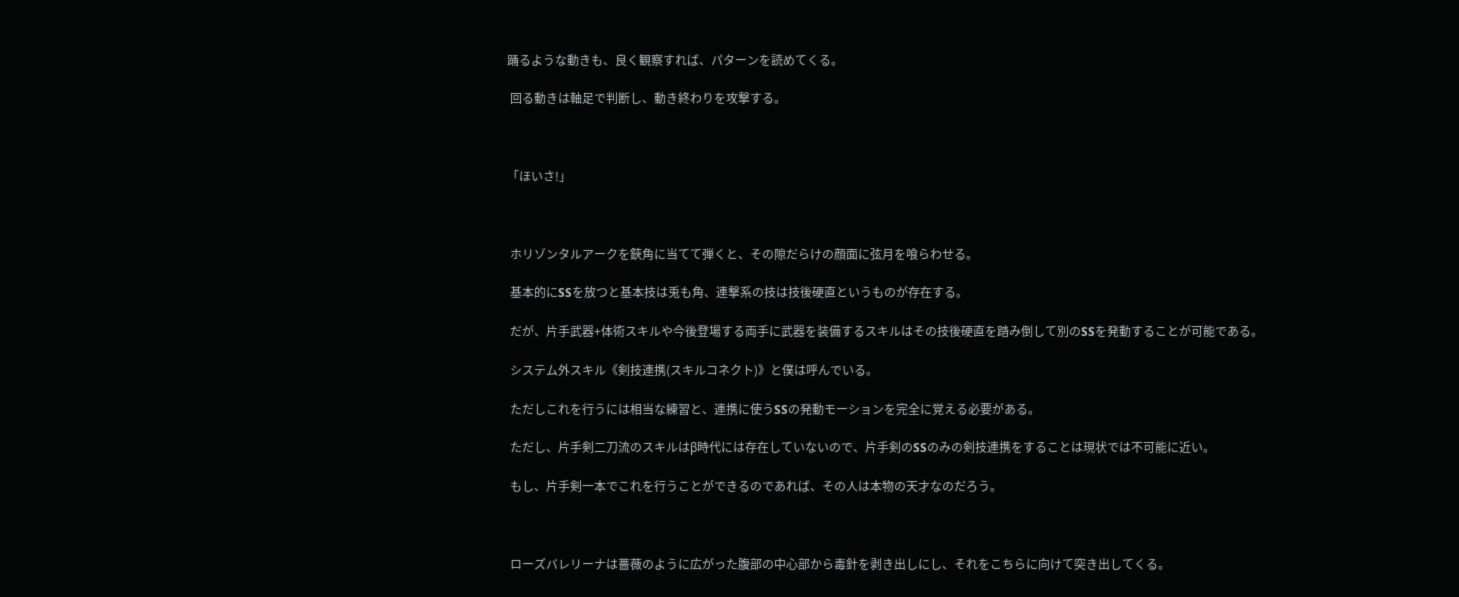踊るような動きも、良く観察すれば、パターンを読めてくる。

 回る動きは軸足で判断し、動き終わりを攻撃する。



「ほいさ!」



 ホリゾンタルアークを鋏角に当てて弾くと、その隙だらけの顔面に弦月を喰らわせる。

 基本的にSSを放つと基本技は兎も角、連撃系の技は技後硬直というものが存在する。

 だが、片手武器+体術スキルや今後登場する両手に武器を装備するスキルはその技後硬直を踏み倒して別のSSを発動することが可能である。

 システム外スキル《剣技連携(スキルコネクト)》と僕は呼んでいる。

 ただしこれを行うには相当な練習と、連携に使うSSの発動モーションを完全に覚える必要がある。

 ただし、片手剣二刀流のスキルはβ時代には存在していないので、片手剣のSSのみの剣技連携をすることは現状では不可能に近い。

 もし、片手剣一本でこれを行うことができるのであれば、その人は本物の天才なのだろう。



 ローズバレリーナは薔薇のように広がった腹部の中心部から毒針を剥き出しにし、それをこちらに向けて突き出してくる。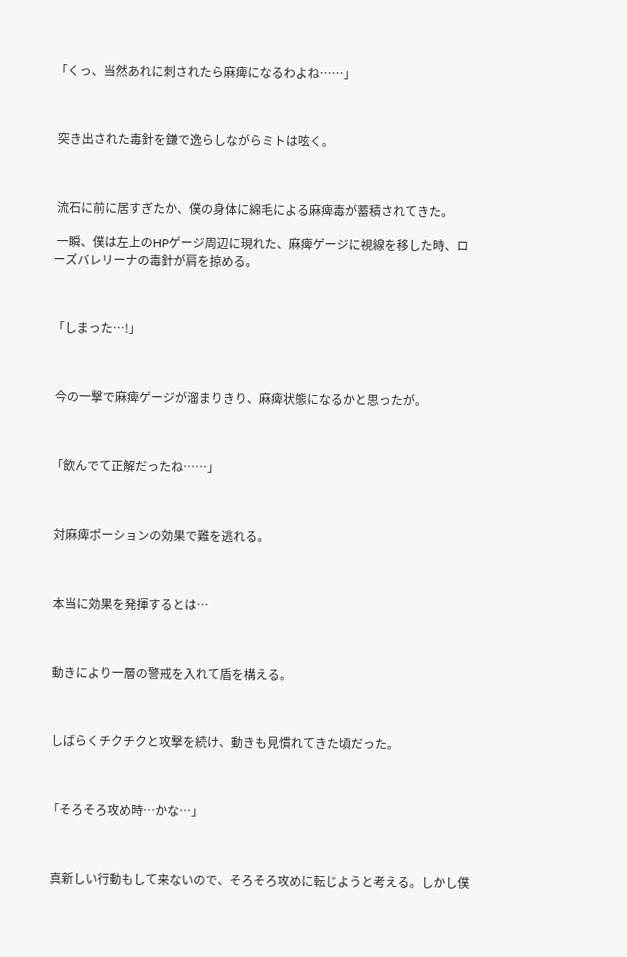「くっ、当然あれに刺されたら麻痺になるわよね……」



 突き出された毒針を鎌で逸らしながらミトは呟く。



 流石に前に居すぎたか、僕の身体に綿毛による麻痺毒が蓄積されてきた。

 一瞬、僕は左上のHPゲージ周辺に現れた、麻痺ゲージに視線を移した時、ローズバレリーナの毒針が肩を掠める。



「しまった…!」



 今の一撃で麻痺ゲージが溜まりきり、麻痺状態になるかと思ったが。



「飲んでて正解だったね……」



 対麻痺ポーションの効果で難を逃れる。



 本当に効果を発揮するとは…



 動きにより一層の警戒を入れて盾を構える。



 しばらくチクチクと攻撃を続け、動きも見慣れてきた頃だった。



「そろそろ攻め時…かな…」



 真新しい行動もして来ないので、そろそろ攻めに転じようと考える。しかし僕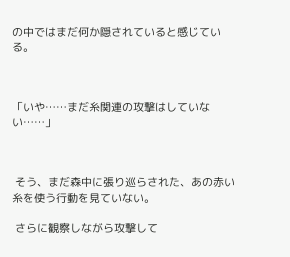の中ではまだ何か隠されていると感じている。



「いや……まだ糸関連の攻撃はしていない……」



 そう、まだ森中に張り巡らされた、あの赤い糸を使う行動を見ていない。

 さらに観察しながら攻撃して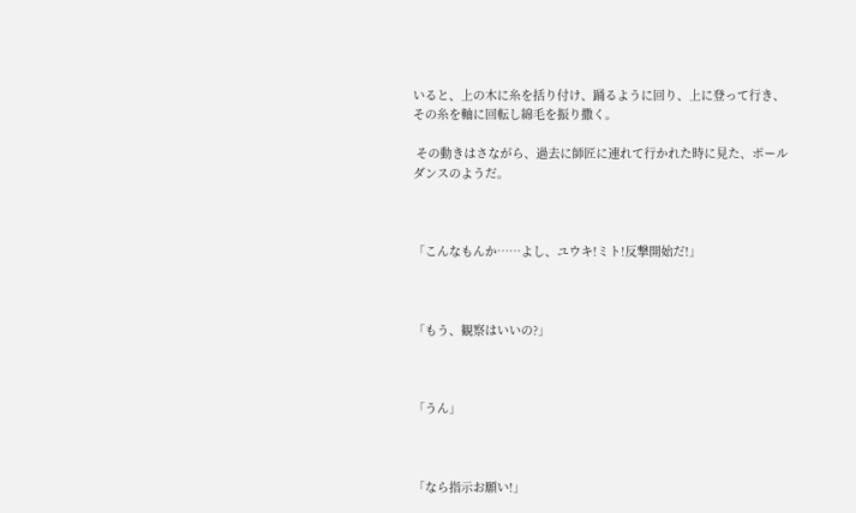いると、上の木に糸を括り付け、踊るように回り、上に登って行き、その糸を軸に回転し綿毛を振り撒く。

 その動きはさながら、過去に師匠に連れて行かれた時に見た、ポールダンスのようだ。



「こんなもんか……よし、ユウキ!ミト!反撃開始だ!」



「もう、観察はいいの?」



「うん」



「なら指示お願い!」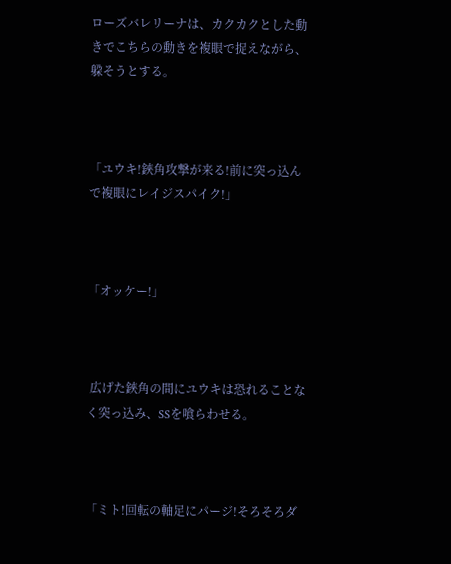ローズバレリーナは、カクカクとした動きでこちらの動きを複眼で捉えながら、躱そうとする。



「ユウキ!鋏角攻撃が来る!前に突っ込んで複眼にレイジスパイク!」



「オッケー!」



 広げた鋏角の間にユウキは恐れることなく突っ込み、SSを喰らわせる。



「ミト!回転の軸足にパージ!そろそろダ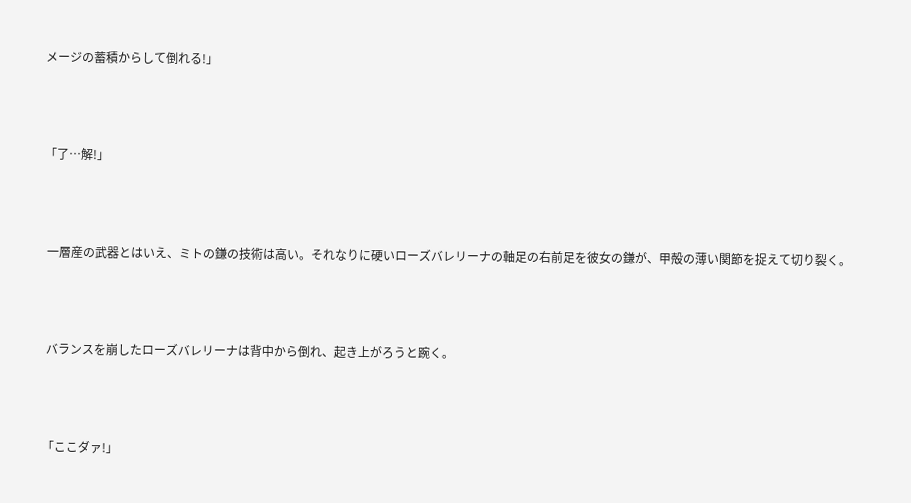メージの蓄積からして倒れる!」



「了…解!」



 一層産の武器とはいえ、ミトの鎌の技術は高い。それなりに硬いローズバレリーナの軸足の右前足を彼女の鎌が、甲殻の薄い関節を捉えて切り裂く。



 バランスを崩したローズバレリーナは背中から倒れ、起き上がろうと踠く。



「ここダァ!」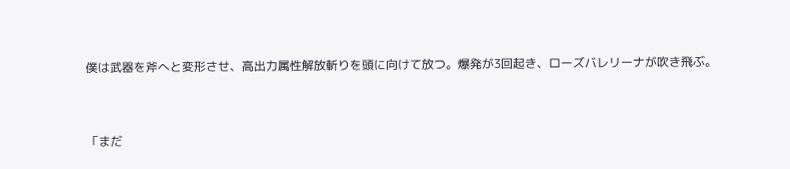僕は武器を斧へと変形させ、高出力属性解放斬りを頭に向けて放つ。爆発が3回起き、ローズバレリーナが吹き飛ぶ。



「まだ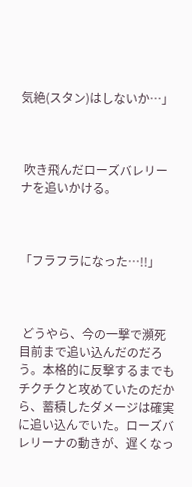気絶(スタン)はしないか…」



 吹き飛んだローズバレリーナを追いかける。



「フラフラになった…!!」



 どうやら、今の一撃で瀕死目前まで追い込んだのだろう。本格的に反撃するまでもチクチクと攻めていたのだから、蓄積したダメージは確実に追い込んでいた。ローズバレリーナの動きが、遅くなっ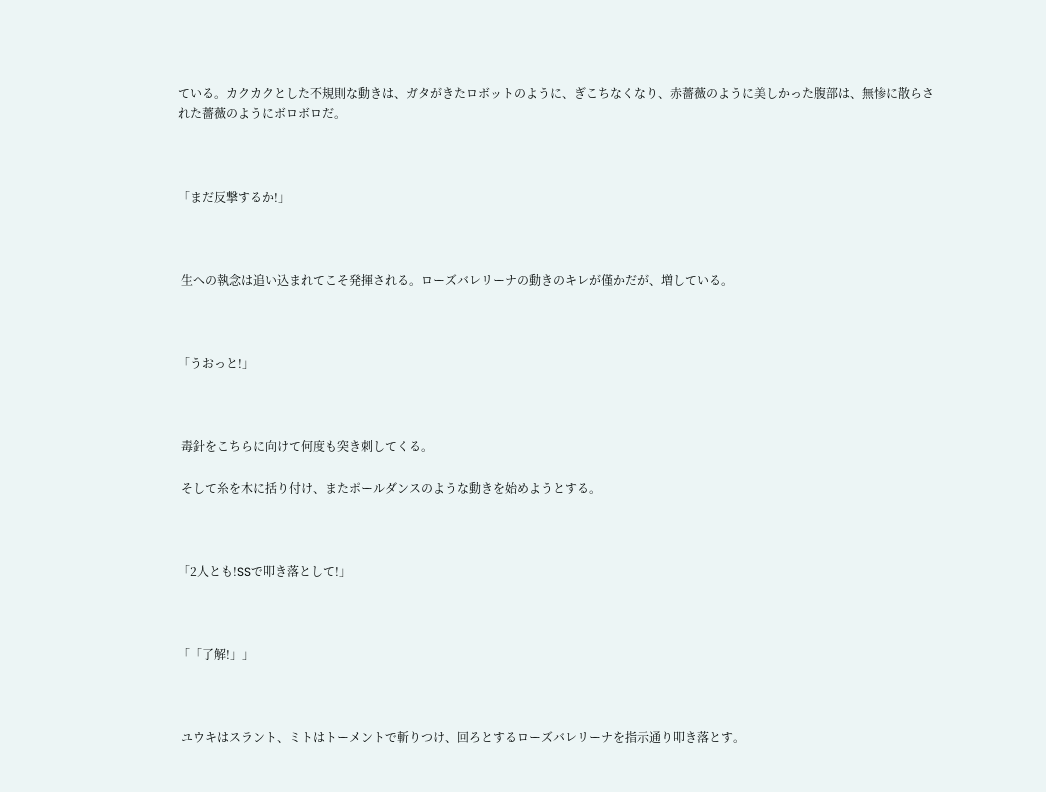ている。カクカクとした不規則な動きは、ガタがきたロボットのように、ぎこちなくなり、赤薔薇のように美しかった腹部は、無惨に散らされた薔薇のようにボロボロだ。



「まだ反撃するか!」



 生への執念は追い込まれてこそ発揮される。ローズバレリーナの動きのキレが僅かだが、増している。



「うおっと!」



 毒針をこちらに向けて何度も突き刺してくる。

 そして糸を木に括り付け、またポールダンスのような動きを始めようとする。



「2人とも!SSで叩き落として!」



「「了解!」」



 ユウキはスラント、ミトはトーメントで斬りつけ、回ろとするローズバレリーナを指示通り叩き落とす。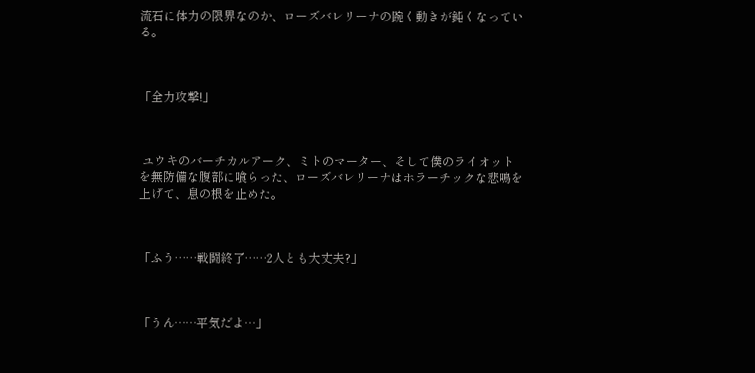流石に体力の限界なのか、ローズバレリーナの踠く動きが鈍くなっている。



「全力攻撃!」



 ユウキのバーチカルアーク、ミトのマーター、そして僕のライオットを無防備な腹部に喰らった、ローズバレリーナはホラーチックな悲鳴を上げて、息の根を止めた。



「ふう……戦闘終了……2人とも大丈夫?」



「うん……平気だよ…」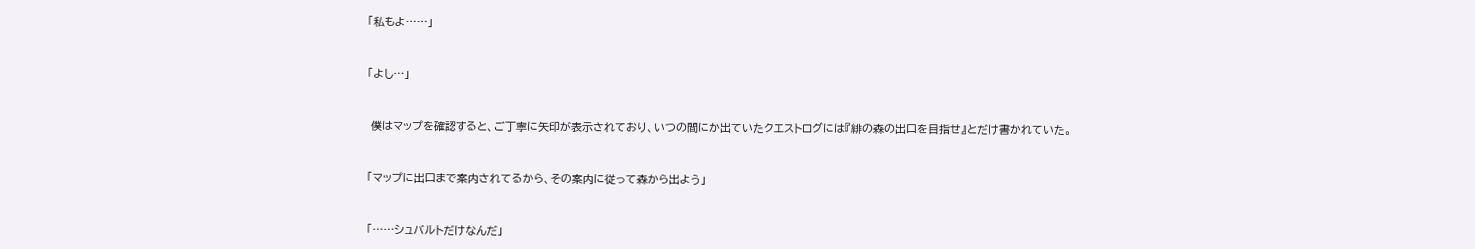「私もよ……」



「よし…」



 僕はマップを確認すると、ご丁寧に矢印が表示されており、いつの間にか出ていたクエストログには『緋の森の出口を目指せ』とだけ書かれていた。



「マップに出口まで案内されてるから、その案内に従って森から出よう」



「……シュバルトだけなんだ」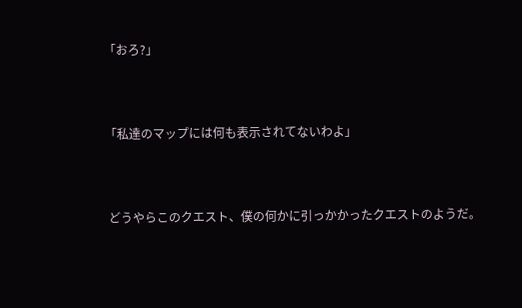「おろ?」



「私達のマップには何も表示されてないわよ」



 どうやらこのクエスト、僕の何かに引っかかったクエストのようだ。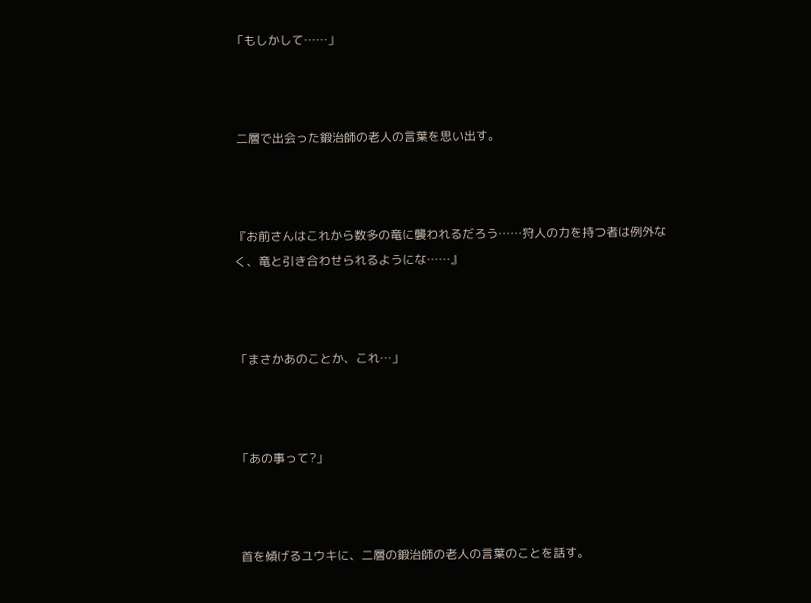「もしかして……」



 二層で出会った鍛治師の老人の言葉を思い出す。



『お前さんはこれから数多の竜に襲われるだろう……狩人の力を持つ者は例外なく、竜と引き合わせられるようにな……』



「まさかあのことか、これ…」



「あの事って?」



 首を傾げるユウキに、二層の鍛治師の老人の言葉のことを話す。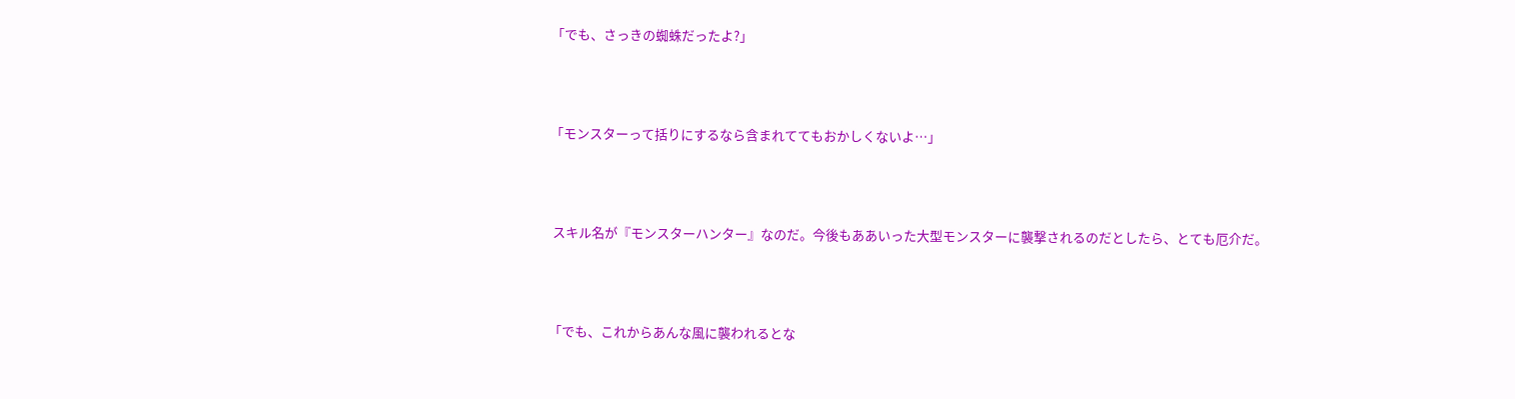「でも、さっきの蜘蛛だったよ?」



「モンスターって括りにするなら含まれててもおかしくないよ…」



 スキル名が『モンスターハンター』なのだ。今後もああいった大型モンスターに襲撃されるのだとしたら、とても厄介だ。



「でも、これからあんな風に襲われるとな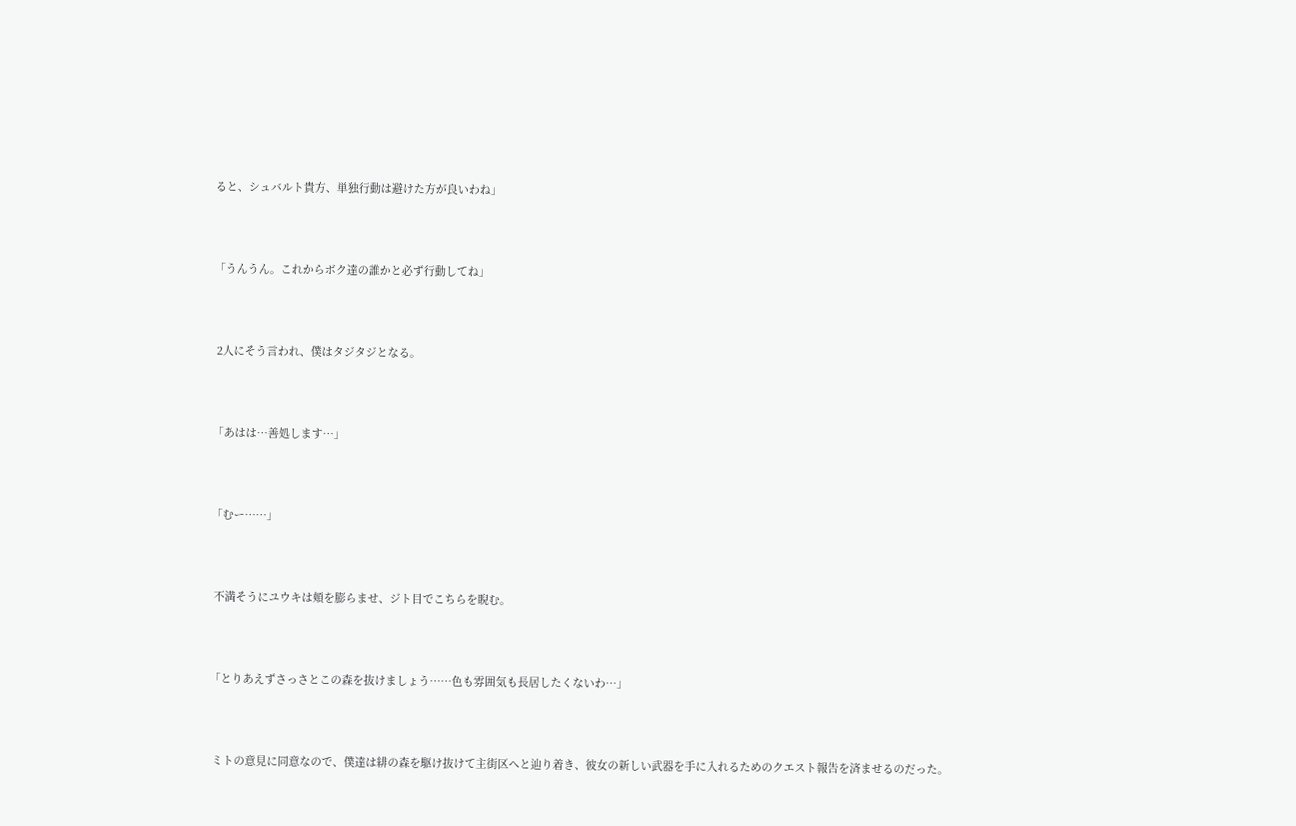ると、シュバルト貴方、単独行動は避けた方が良いわね」



「うんうん。これからボク達の誰かと必ず行動してね」



 2人にそう言われ、僕はタジタジとなる。



「あはは…善処します…」



「むー……」



 不満そうにユウキは頬を膨らませ、ジト目でこちらを睨む。



「とりあえずさっさとこの森を抜けましょう……色も雰囲気も長居したくないわ…」



 ミトの意見に同意なので、僕達は緋の森を駆け抜けて主街区へと辿り着き、彼女の新しい武器を手に入れるためのクエスト報告を済ませるのだった。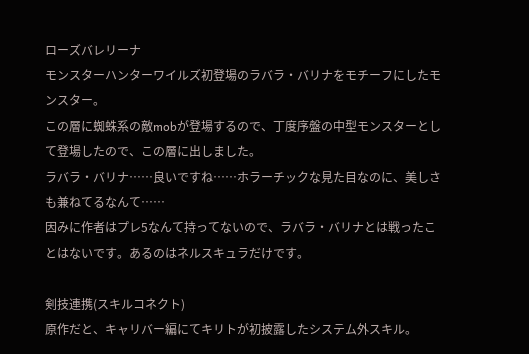ローズバレリーナ
モンスターハンターワイルズ初登場のラバラ・バリナをモチーフにしたモンスター。
この層に蜘蛛系の敵mobが登場するので、丁度序盤の中型モンスターとして登場したので、この層に出しました。
ラバラ・バリナ……良いですね……ホラーチックな見た目なのに、美しさも兼ねてるなんて……
因みに作者はプレ5なんて持ってないので、ラバラ・バリナとは戦ったことはないです。あるのはネルスキュラだけです。

剣技連携(スキルコネクト)
原作だと、キャリバー編にてキリトが初披露したシステム外スキル。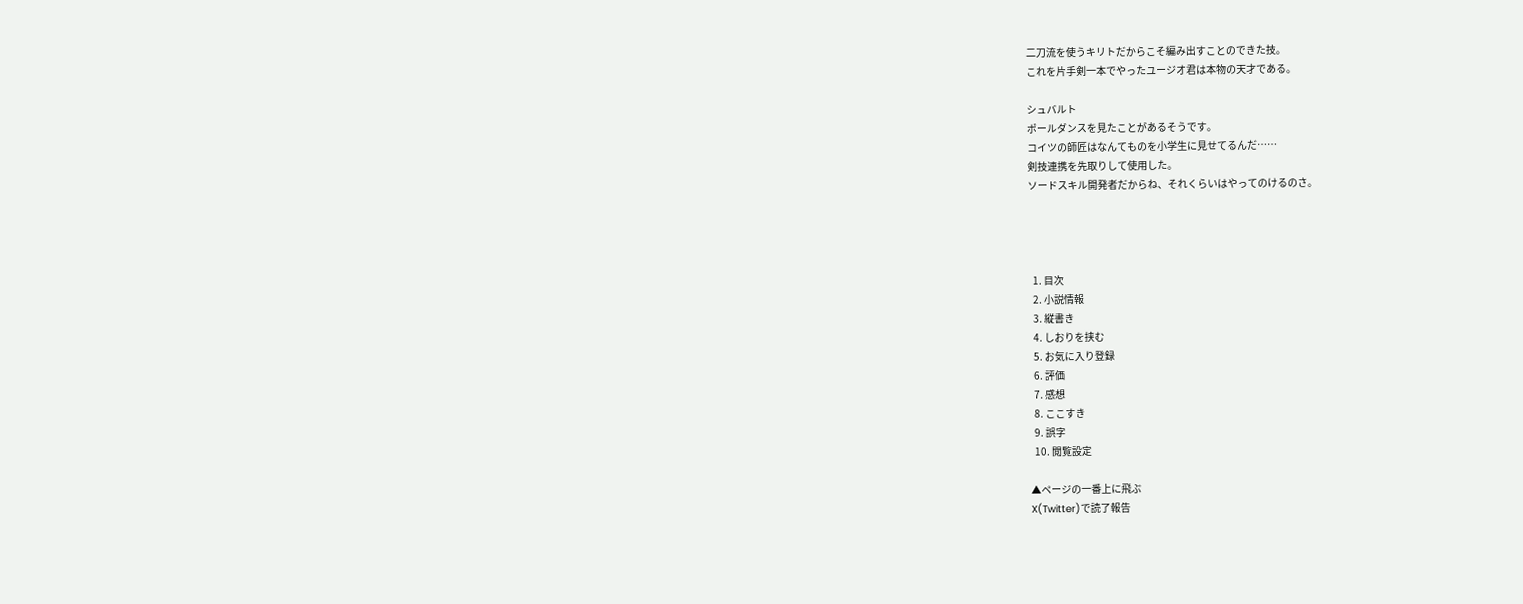二刀流を使うキリトだからこそ編み出すことのできた技。
これを片手剣一本でやったユージオ君は本物の天才である。

シュバルト
ポールダンスを見たことがあるそうです。
コイツの師匠はなんてものを小学生に見せてるんだ……
剣技連携を先取りして使用した。
ソードスキル開発者だからね、それくらいはやってのけるのさ。




  1. 目次
  2. 小説情報
  3. 縦書き
  4. しおりを挟む
  5. お気に入り登録
  6. 評価
  7. 感想
  8. ここすき
  9. 誤字
  10. 閲覧設定

▲ページの一番上に飛ぶ
X(Twitter)で読了報告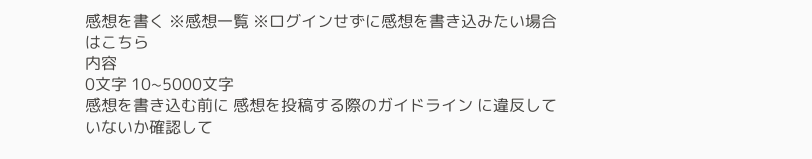感想を書く ※感想一覧 ※ログインせずに感想を書き込みたい場合はこちら
内容
0文字 10~5000文字
感想を書き込む前に 感想を投稿する際のガイドライン に違反していないか確認して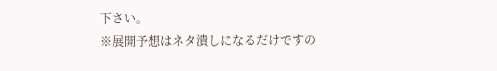下さい。
※展開予想はネタ潰しになるだけですの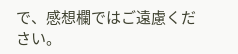で、感想欄ではご遠慮ください。